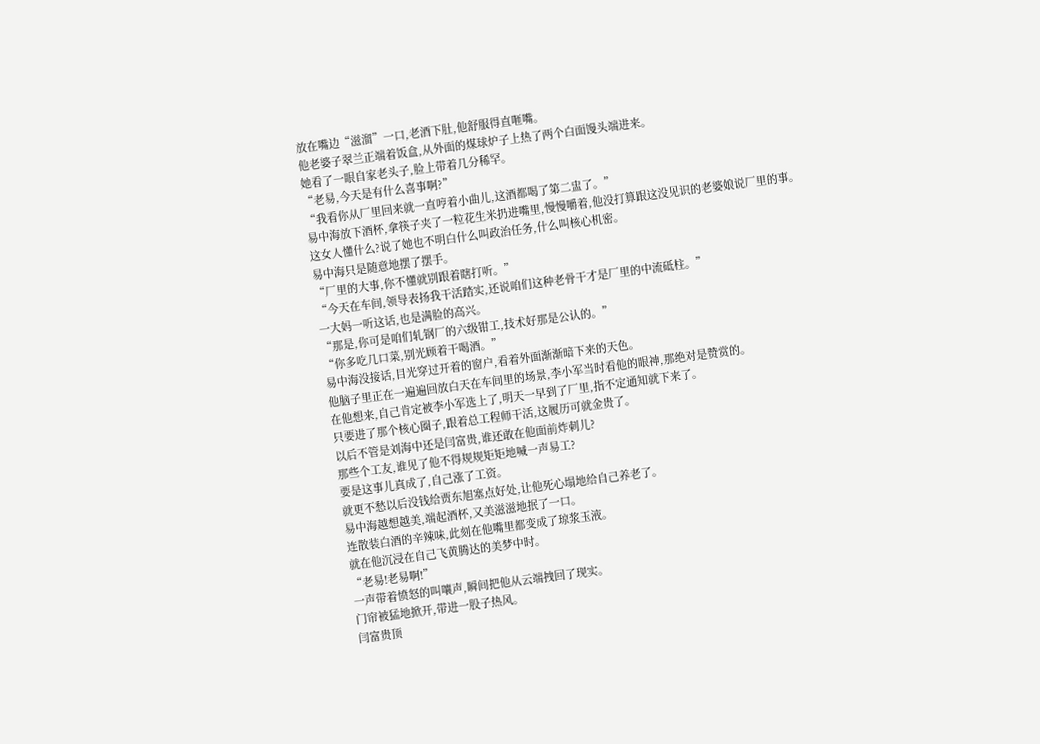放在嘴边“滋溜”一口,老酒下肚,他舒服得直咂嘴。
他老婆子翠兰正端着饭盒,从外面的煤球炉子上热了两个白面馒头端进来。
她看了一眼自家老头子,脸上带着几分稀罕。
“老易,今天是有什么喜事啊?”
“我看你从厂里回来就一直哼着小曲儿,这酒都喝了第二盅了。”
易中海放下酒杯,拿筷子夹了一粒花生米扔进嘴里,慢慢嚼着,他没打算跟这没见识的老婆娘说厂里的事。
这女人懂什么?说了她也不明白什么叫政治任务,什么叫核心机密。
易中海只是随意地摆了摆手。
“厂里的大事,你不懂就别跟着瞎打听。”
“今天在车间,领导表扬我干活踏实,还说咱们这种老骨干才是厂里的中流砥柱。”
一大妈一听这话,也是满脸的高兴。
“那是,你可是咱们轧钢厂的六级钳工,技术好那是公认的。”
“你多吃几口菜,别光顾着干喝酒。”
易中海没接话,目光穿过开着的窗户,看着外面渐渐暗下来的天色。
他脑子里正在一遍遍回放白天在车间里的场景,李小军当时看他的眼神,那绝对是赞赏的。
在他想来,自己肯定被李小军选上了,明天一早到了厂里,指不定通知就下来了。
只要进了那个核心圈子,跟着总工程师干活,这履历可就金贵了。
以后不管是刘海中还是闫富贵,谁还敢在他面前炸刺儿?
那些个工友,谁见了他不得规规矩矩地喊一声易工?
要是这事儿真成了,自己涨了工资。
就更不愁以后没钱给贾东旭塞点好处,让他死心塌地给自己养老了。
易中海越想越美,端起酒杯,又美滋滋地抿了一口。
连散装白酒的辛辣味,此刻在他嘴里都变成了琼浆玉液。
就在他沉浸在自己飞黄腾达的美梦中时。
“老易!老易啊!”
一声带着愤怒的叫嚷声,瞬间把他从云端拽回了现实。
门帘被猛地掀开,带进一股子热风。
闫富贵顶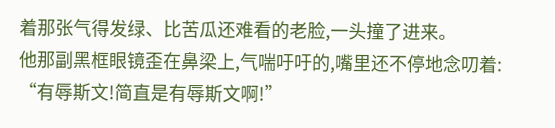着那张气得发绿、比苦瓜还难看的老脸,一头撞了进来。
他那副黑框眼镜歪在鼻梁上,气喘吁吁的,嘴里还不停地念叨着:
“有辱斯文!简直是有辱斯文啊!”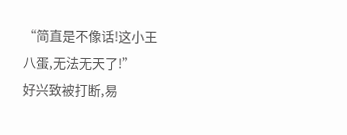“简直是不像话!这小王八蛋,无法无天了!”
好兴致被打断,易